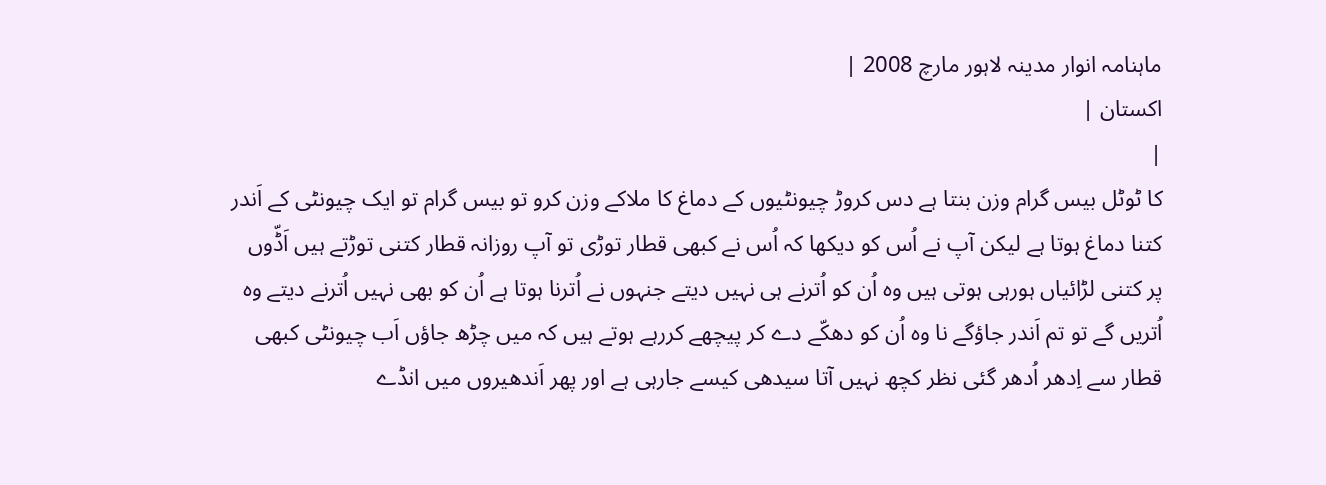ماہنامہ انوار مدینہ لاہور مارچ 2008 |
اكستان |
|
کا ٹوٹل بیس گرام وزن بنتا ہے دس کروڑ چیونٹیوں کے دماغ کا ملاکے وزن کرو تو بیس گرام تو ایک چیونٹی کے اَندر کتنا دماغ ہوتا ہے لیکن آپ نے اُس کو دیکھا کہ اُس نے کبھی قطار توڑی تو آپ روزانہ قطار کتنی توڑتے ہیں اَڈّوں پر کتنی لڑائیاں ہورہی ہوتی ہیں وہ اُن کو اُترنے ہی نہیں دیتے جنہوں نے اُترنا ہوتا ہے اُن کو بھی نہیں اُترنے دیتے وہ اُتریں گے تو تم اَندر جاؤگے نا وہ اُن کو دھکّے دے کر پیچھے کررہے ہوتے ہیں کہ میں چڑھ جاؤں اَب چیونٹی کبھی قطار سے اِدھر اُدھر گئی نظر کچھ نہیں آتا سیدھی کیسے جارہی ہے اور پھر اَندھیروں میں انڈے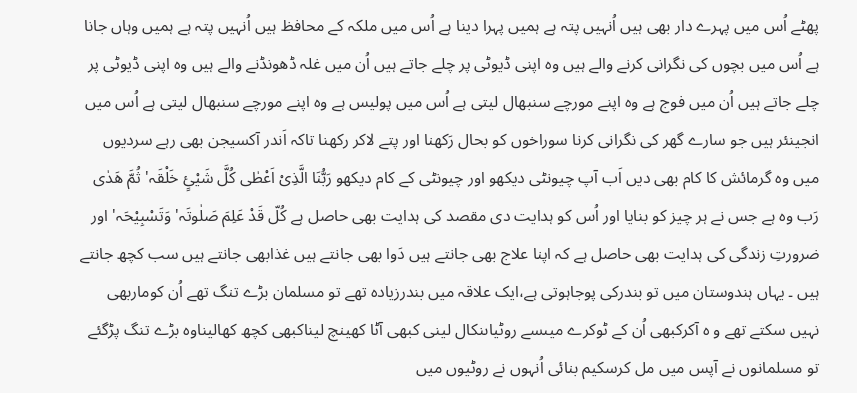پھٹے اُس میں پہرے دار بھی ہیں اُنہیں پتہ ہے ہمیں پہرا دینا ہے اُس میں ملکہ کے محافظ ہیں اُنہیں پتہ ہے ہمیں وہاں جانا ہے اُس میں بچوں کی نگرانی کرنے والے ہیں وہ اپنی ڈیوٹی پر چلے جاتے ہیں اُن میں غلہ ڈھونڈنے والے ہیں وہ اپنی ڈیوٹی پر چلے جاتے ہیں اُن میں فوج ہے وہ اپنے مورچے سنبھال لیتی ہے اُس میں پولیس ہے وہ اپنے مورچے سنبھال لیتی ہے اُس میں انجینئر ہیں جو سارے گھر کی نگرانی کرنا سوراخوں کو بحال رَکھنا اور پتے لاکر رکھنا تاکہ اَندر آکسیجن بھی رہے سردیوں میں وہ گرمائش کا کام بھی دیں اَب آپ چیونٹی دیکھو اور چیونٹی کے کام دیکھو رَبُّنَا الَّذِیْ اَعْطٰی کُلَّ شَیْئٍ خَلْقَہ' ثُمَّ ھَدٰی رَب وہ ہے جس نے ہر چیز کو بنایا اور اُس کو ہدایت دی مقصد کی ہدایت بھی حاصل ہے کُلّ قَدْ عَلِمَ صَلٰوتَہ' وَتَسْبِیْحَہ' اور ضرورتِ زندگی کی ہدایت بھی حاصل ہے کہ اپنا علاج بھی جانتے ہیں دَوا بھی جانتے ہیں غذابھی جانتے ہیں سب کچھ جانتے ہیں ۔ یہاں ہندوستان میں تو بندرکی پوجاہوتی ہے،ایک علاقہ میں بندرزیادہ تھے تو مسلمان بڑے تنگ تھے اُن کوماربھی نہیں سکتے تھے و ہ آکرکبھی اُن کے ٹوکرے میںسے روٹیاںنکال لینی کبھی آٹا کھینچ لیناکبھی کچھ کھالیناوہ بڑے تنگ پڑگئے تو مسلمانوں نے آپس میں مل کرسکیم بنائی اُنہوں نے روٹیوں میں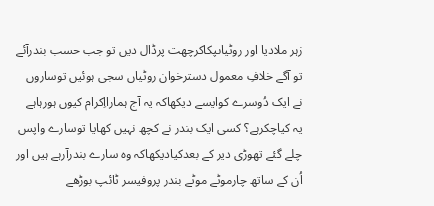زہر ملادیا اور روٹیاںپکاکرچھت پرڈال دیں تو جب حسب بندرآئے تو آگے خلافِ معمول دسترخوان روٹیاں سجی ہوئیں توساروں نے ایک دُوسرے کوایسے دیکھاکہ یہ آج ہمارااِکرام کیوں ہورہاہے یہ کیاچکرہے؟ کسی ایک بندر نے کچھ نہیں کھایا توسارے واپس چلے گئے تھوڑی دیر کے بعدکیادیکھاکہ وہ سارے بندرآرہے ہیں اور اُن کے ساتھ چارموٹے موٹے بندر پروفیسر ٹائپ بوڑھے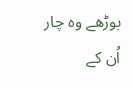بوڑھے وہ چار اُن کے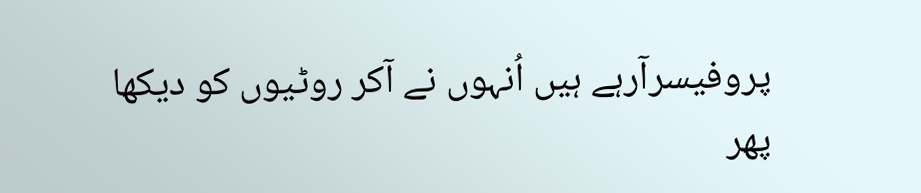پروفیسرآرہے ہیں اُنہوں نے آکر روٹیوں کو دیکھا پھر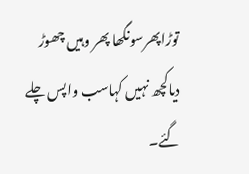توڑاپھرسونگھا پھر وہیں چھوڑ دیاکچھ نہیں کہاسب واپس چلے گئے۔